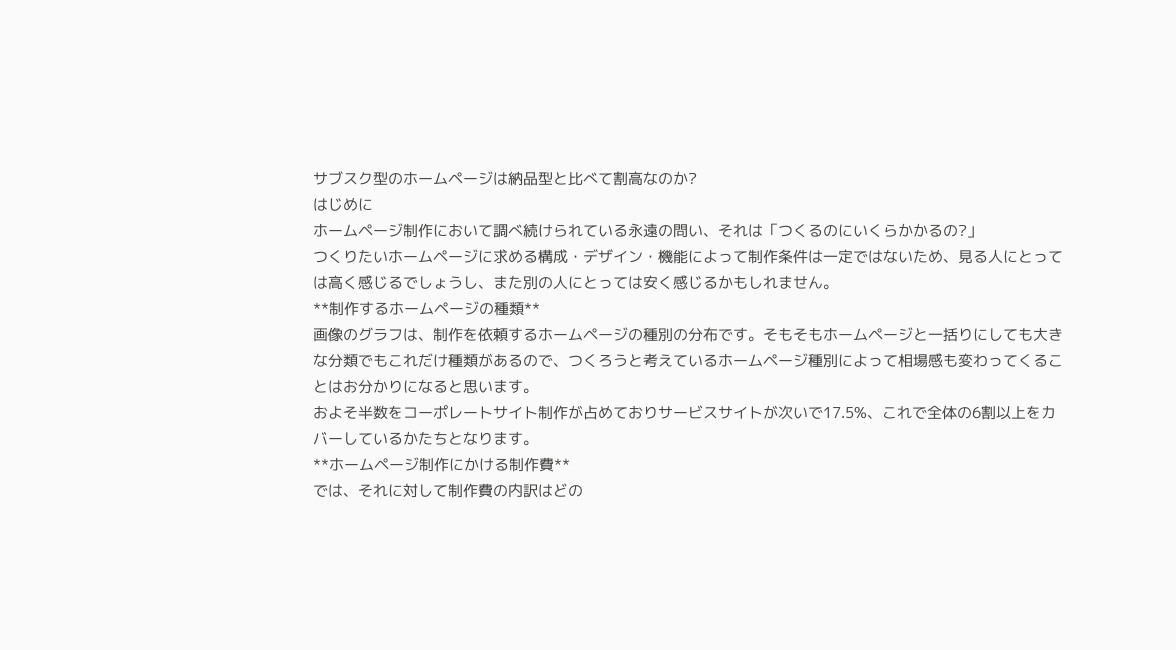サブスク型のホームページは納品型と比べて割高なのか?
はじめに
ホームページ制作において調べ続けられている永遠の問い、それは「つくるのにいくらかかるの?」
つくりたいホームページに求める構成・デザイン・機能によって制作条件は一定ではないため、見る人にとっては高く感じるでしょうし、また別の人にとっては安く感じるかもしれません。
**制作するホームページの種類**
画像のグラフは、制作を依頼するホームページの種別の分布です。そもそもホームページと一括りにしても大きな分類でもこれだけ種類があるので、つくろうと考えているホームページ種別によって相場感も変わってくることはお分かりになると思います。
およそ半数をコーポレートサイト制作が占めておりサービスサイトが次いで17.5%、これで全体の6割以上をカバーしているかたちとなります。
**ホームページ制作にかける制作費**
では、それに対して制作費の内訳はどの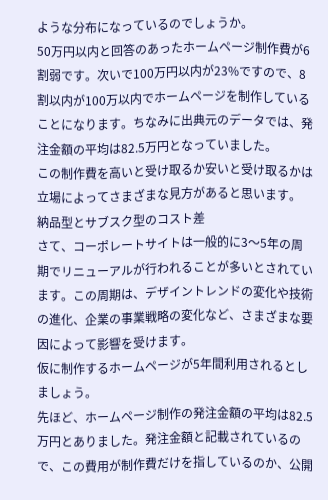ような分布になっているのでしょうか。
50万円以内と回答のあったホームページ制作費が6割弱です。次いで100万円以内が23%ですので、8割以内が100万以内でホームページを制作していることになります。ちなみに出典元のデータでは、発注金額の平均は82.5万円となっていました。
この制作費を高いと受け取るか安いと受け取るかは立場によってさまざまな見方があると思います。
納品型とサブスク型のコスト差
さて、コーポレートサイトは一般的に3〜5年の周期でリニューアルが行われることが多いとされています。この周期は、デザイントレンドの変化や技術の進化、企業の事業戦略の変化など、さまざまな要因によって影響を受けます。
仮に制作するホームページが5年間利用されるとしましょう。
先ほど、ホームページ制作の発注金額の平均は82.5万円とありました。発注金額と記載されているので、この費用が制作費だけを指しているのか、公開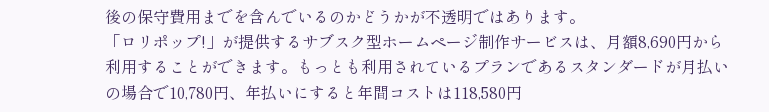後の保守費用までを含んでいるのかどうかが不透明ではあります。
「ロリポップ!」が提供するサブスク型ホームページ制作サービスは、月額8,690円から利用することができます。もっとも利用されているプランであるスタンダードが月払いの場合で10,780円、年払いにすると年間コストは118,580円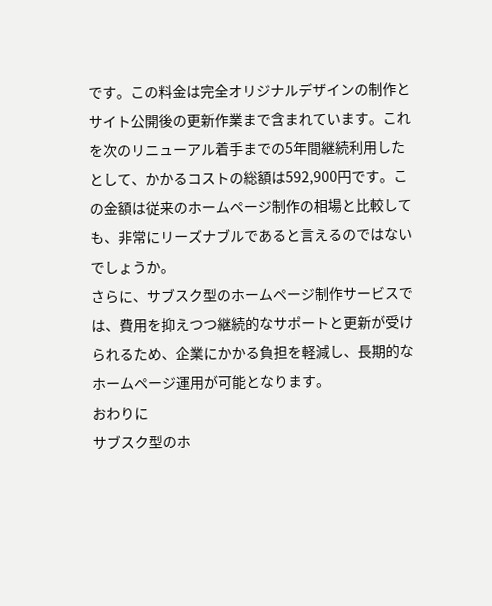です。この料金は完全オリジナルデザインの制作とサイト公開後の更新作業まで含まれています。これを次のリニューアル着手までの5年間継続利用したとして、かかるコストの総額は592,900円です。この金額は従来のホームページ制作の相場と比較しても、非常にリーズナブルであると言えるのではないでしょうか。
さらに、サブスク型のホームページ制作サービスでは、費用を抑えつつ継続的なサポートと更新が受けられるため、企業にかかる負担を軽減し、長期的なホームページ運用が可能となります。
おわりに
サブスク型のホ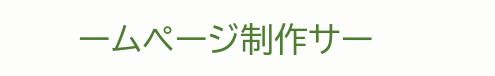ームページ制作サー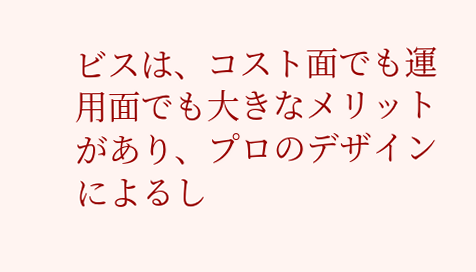ビスは、コスト面でも運用面でも大きなメリットがあり、プロのデザインによるし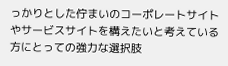っかりとした佇まいのコーポレートサイトやサービスサイトを構えたいと考えている方にとっての強力な選択肢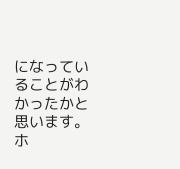になっていることがわかったかと思います。ホ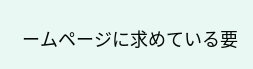ームページに求めている要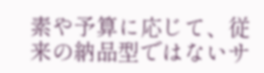素や予算に応じて、従来の納品型ではないサ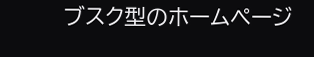ブスク型のホームページ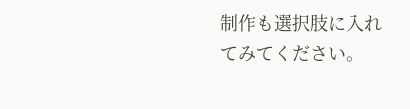制作も選択肢に入れてみてください。